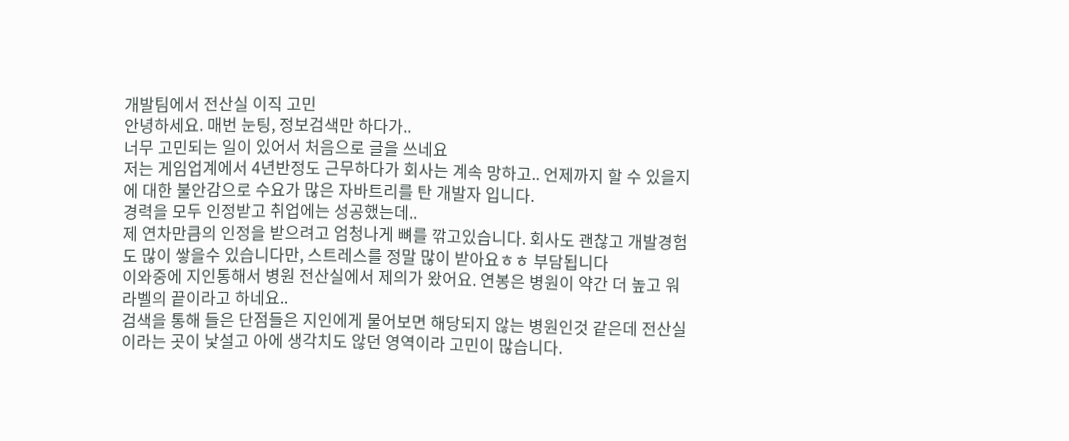개발팀에서 전산실 이직 고민
안녕하세요. 매번 눈팅, 정보검색만 하다가..
너무 고민되는 일이 있어서 처음으로 글을 쓰네요
저는 게임업계에서 4년반정도 근무하다가 회사는 계속 망하고.. 언제까지 할 수 있을지에 대한 불안감으로 수요가 많은 자바트리를 탄 개발자 입니다.
경력을 모두 인정받고 취업에는 성공했는데..
제 연차만큼의 인정을 받으려고 엄청나게 뼈를 깎고있습니다. 회사도 괜찮고 개발경험도 많이 쌓을수 있습니다만, 스트레스를 정말 많이 받아요ㅎㅎ 부담됩니다
이와중에 지인통해서 병원 전산실에서 제의가 왔어요. 연봉은 병원이 약간 더 높고 워라벨의 끝이라고 하네요..
검색을 통해 들은 단점들은 지인에게 물어보면 해당되지 않는 병원인것 같은데 전산실이라는 곳이 낯설고 아에 생각치도 않던 영역이라 고민이 많습니다.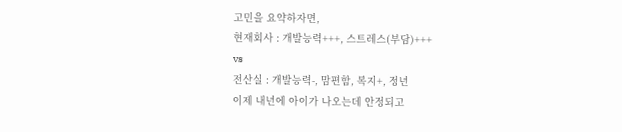고민을 요약하자면,
현재회사 : 개발능력+++, 스트레스(부담)+++
vs
전산실 : 개발능력-, 맘편함, 복지+, 정년
이제 내년에 아이가 나오는데 안정되고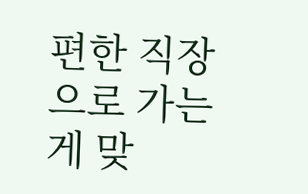편한 직장으로 가는게 맞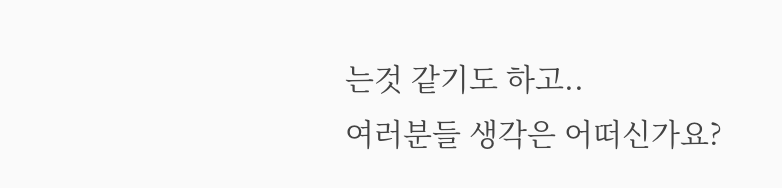는것 같기도 하고..
여러분들 생각은 어떠신가요?